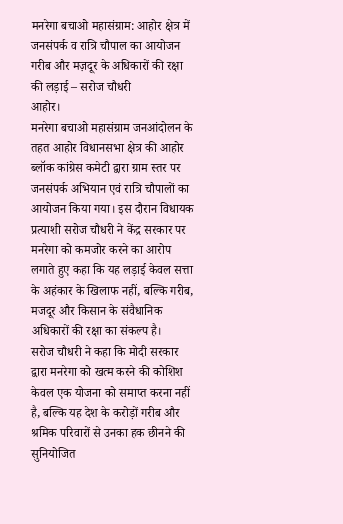मनरेगा बचाओ महासंग्राम: आहोर क्षेत्र में जनसंपर्क व रात्रि चौपाल का आयोजन
गरीब और मज़दूर के अधिकारों की रक्षा की लड़ाई – सरोज चौधरी
आहोर।
मनरेगा बचाओ महासंग्राम जनआंदोलन के तहत आहोर विधानसभा क्षेत्र की आहोर ब्लॉक कांग्रेस कमेटी द्वारा ग्राम स्तर पर जनसंपर्क अभियान एवं रात्रि चौपालों का आयोजन किया गया। इस दौरान विधायक प्रत्याशी सरोज चौधरी ने केंद्र सरकार पर मनरेगा को कमजोर करने का आरोप लगाते हुए कहा कि यह लड़ाई केवल सत्ता के अहंकार के खिलाफ नहीं, बल्कि गरीब, मजदूर और किसान के संवैधानिक अधिकारों की रक्षा का संकल्प है।
सरोज चौधरी ने कहा कि मोदी सरकार द्वारा मनरेगा को खत्म करने की कोशिश केवल एक योजना को समाप्त करना नहीं है, बल्कि यह देश के करोड़ों गरीब और श्रमिक परिवारों से उनका हक छीनने की सुनियोजित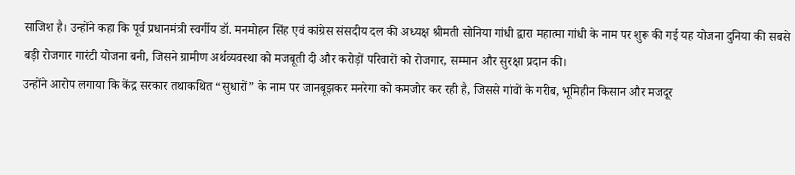साजिश है। उन्होंने कहा कि पूर्व प्रधानमंत्री स्वर्गीय डॉ. मनमोहन सिंह एवं कांग्रेस संसदीय दल की अध्यक्ष श्रीमती सोनिया गांधी द्वारा महात्मा गांधी के नाम पर शुरू की गई यह योजना दुनिया की सबसे बड़ी रोजगार गारंटी योजना बनी, जिसने ग्रामीण अर्थव्यवस्था को मजबूती दी और करोड़ों परिवारों को रोजगार, सम्मान और सुरक्षा प्रदान की।
उन्होंने आरोप लगाया कि केंद्र सरकार तथाकथित “सुधारों” के नाम पर जानबूझकर मनरेगा को कमजोर कर रही है, जिससे गांवों के गरीब, भूमिहीन किसान और मजदूर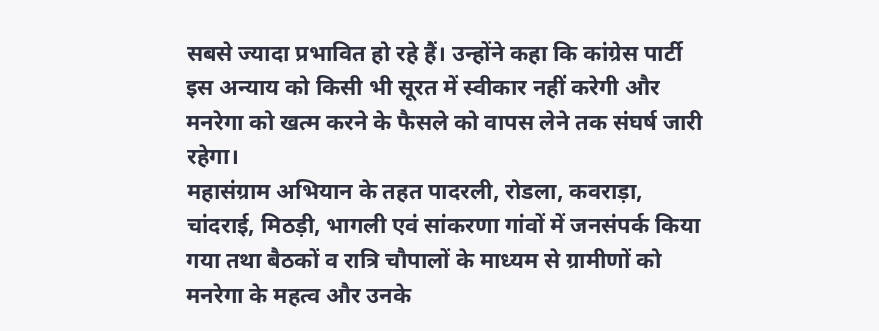सबसे ज्यादा प्रभावित हो रहे हैं। उन्होंने कहा कि कांग्रेस पार्टी इस अन्याय को किसी भी सूरत में स्वीकार नहीं करेगी और मनरेगा को खत्म करने के फैसले को वापस लेने तक संघर्ष जारी रहेगा।
महासंग्राम अभियान के तहत पादरली, रोडला, कवराड़ा, चांदराई, मिठड़ी, भागली एवं सांकरणा गांवों में जनसंपर्क किया गया तथा बैठकों व रात्रि चौपालों के माध्यम से ग्रामीणों को मनरेगा के महत्व और उनके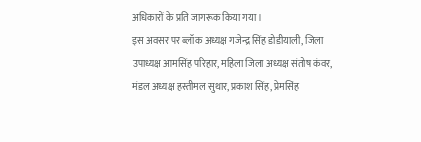अधिकारों के प्रति जागरूक किया गया।
इस अवसर पर ब्लॉक अध्यक्ष गजेन्द्र सिंह डोडीयाली, जिला उपाध्यक्ष आमसिंह परिहार, महिला जिला अध्यक्ष संतोष कंवर, मंडल अध्यक्ष हस्तीमल सुथार, प्रकाश सिंह, प्रेमसिंह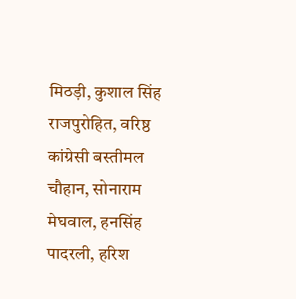मिठड़ी, कुशाल सिंह राजपुरोहित, वरिष्ठ कांग्रेसी बस्तीमल चौहान, सोनाराम मेघवाल, हनसिंह पादरली, हरिश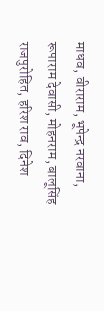माधव, वीराराम, भूपेन्द्र नरवाना, रूपाराम देवासी, मोहनराम, बालूसिंह राजपुरोहित, हरिश राव, दिनेश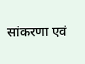सांकरणा एवं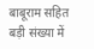बाबूराम सहित बड़ी संख्या में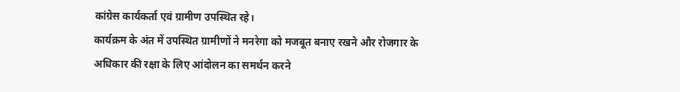कांग्रेस कार्यकर्ता एवं ग्रामीण उपस्थित रहे।
कार्यक्रम के अंत में उपस्थित ग्रामीणों ने मनरेगा को मजबूत बनाए रखने और रोजगार के अधिकार की रक्षा के लिए आंदोलन का समर्थन करने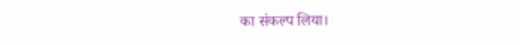का संकल्प लिया।